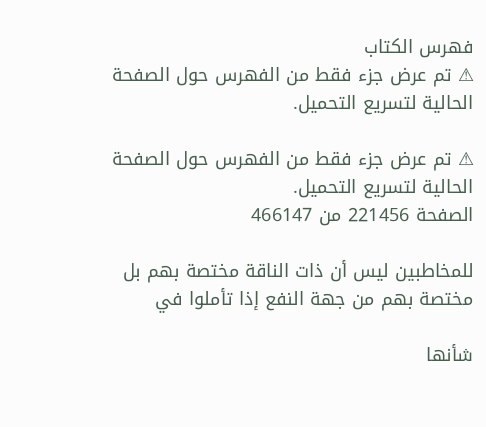فهرس الكتاب
⚠ تم عرض جزء فقط من الفهرس حول الصفحة الحالية لتسريع التحميل.

⚠ تم عرض جزء فقط من الفهرس حول الصفحة الحالية لتسريع التحميل.
الصفحة 221456 من 466147

للمخاطبين ليس أن ذات الناقة مختصة بهم بل مختصة بهم من جهة النفع إذا تأملوا في

شأنها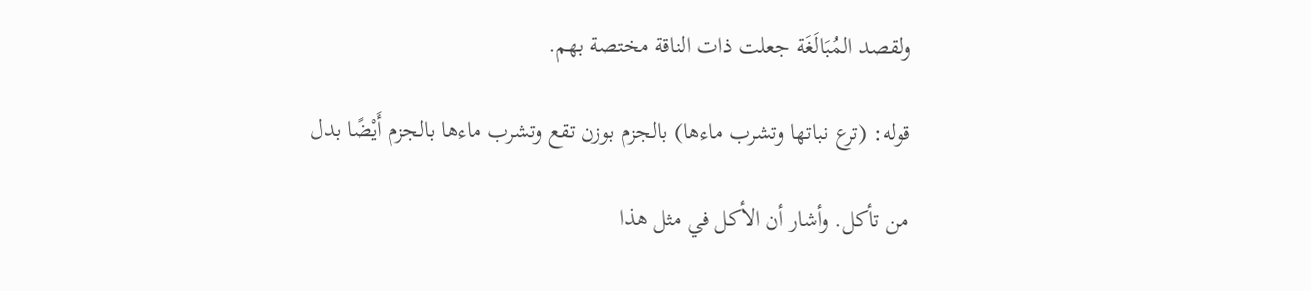ولقصد المُبَالَغَة جعلت ذات الناقة مختصة بهم.

قوله: (ترع نباتها وتشرب ماءها) بالجزم بوزن تقع وتشرب ماءها بالجزم أَيْضًا بدل

من تأكل. وأشار أن الأكل في مثل هذا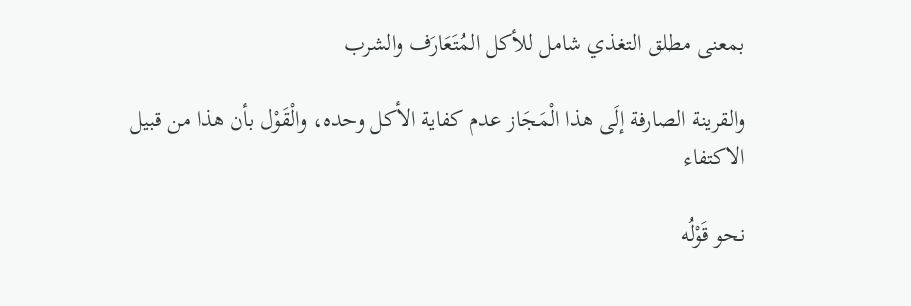بمعنى مطلق التغذي شامل للأكل المُتَعَارَف والشرب

والقرينة الصارفة إلَى هذا الْمَجَاز عدم كفاية الأكل وحده، والْقَوْل بأن هذا من قبيل الاكتفاء

نحو قَوْلُه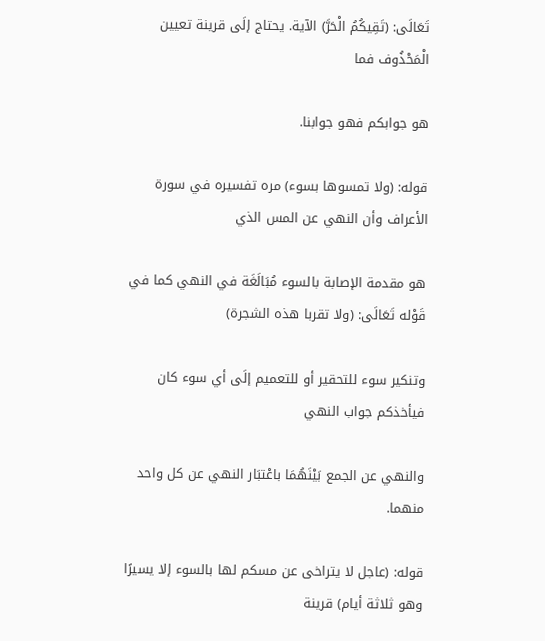تَعَالَى: (تَقِيكُمُ الْحَرَّ) الآية. يحتاج إلَى قرينة تعيين الْمَحْذُوف فما

هو جوابكم فهو جوابنا.

قوله: (ولا تمسوها بسوء) مره تفسيره في سورة الأعراف وأن النهي عن المس الذي

هو مقدمة الإصابة بالسوء مُبَالَغَة في النهي كما في قَوْله تَعَالَى: (ولا تقربا هذه الشجرة)

وتنكير سوء للتحقير أو للتعميم إلَى أي سوء كان فيأخذكم جواب النهي

والنهي عن الجمع بَيْنَهُمَا باعْتبَار النهي عن كل واحد منهما.

قوله: (عاجل لا يتراخى عن مسكم لها بالسوء إلا يسيرًا وهو ثلاثة أيام) قرينة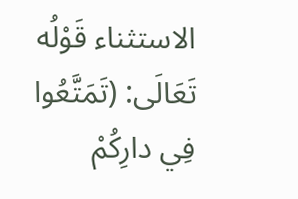الاستثناء قَوْلُه تَعَالَى: (تَمَتَّعُوا فِي دارِكُمْ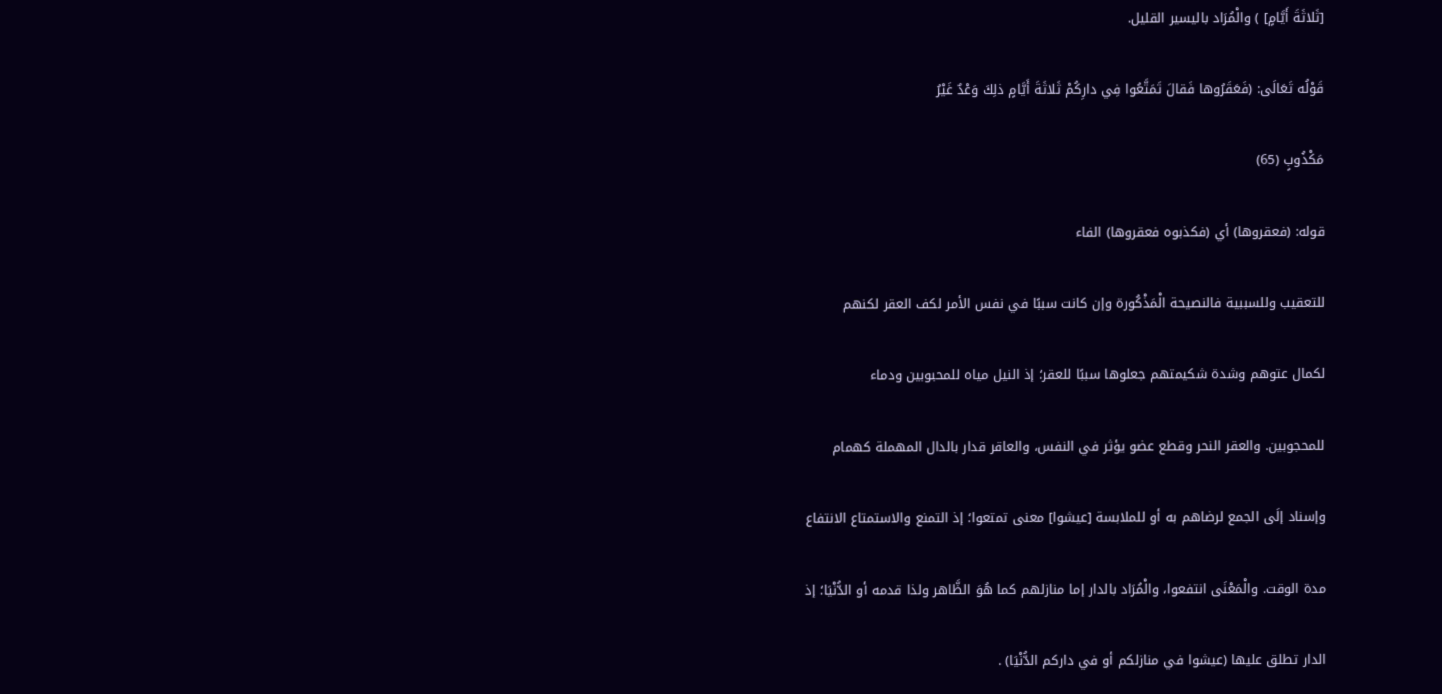[ثَلاثَةَ أَيَّامٍ] ) والْمُرَاد باليسير القليل.

قَوْلُه تَعَالَى: (فَعَقَرُوها فَقالَ تَمَتَّعُوا فِي دارِكُمْ ثَلاثَةَ أَيَّامٍ ذلِكَ وَعْدٌ غَيْرُ

مَكْذُوبٍ (65)

قوله: (فعقروها) أي (فكذبوه فعقروها) الفاء

للتعقيب وللسببية فالنصيحة الْمَذْكُورة وإن كانت سببًا في نفس الأمر لكف العقر لكنهم

لكمال عتوهم وشدة شكيمتهم جعلوها سببًا للعقر؛ إذ النيل مياه للمحبوبين ودماء

للمحجوبين. والعقر النحر وقطع عضو يؤثر في النفس، والعاقر قدار بالدال المهملة كهمام

وإسناد إلَى الجمع لرضاهم به أو للملابسة [عيشوا] معنى تمتعوا؛ إذ التمنع والاستمتاع الانتفاع

مدة الوقت. والْمَعْنَى انتفعوا، والْمُرَاد بالدار إما منازلهم كما هُوَ الظَّاهر ولذا قدمه أو الدُّنْيَا؛ إذ

الدار تطلق عليها (عيشوا في منازلكم أو في داركم الدُّنْيَا) .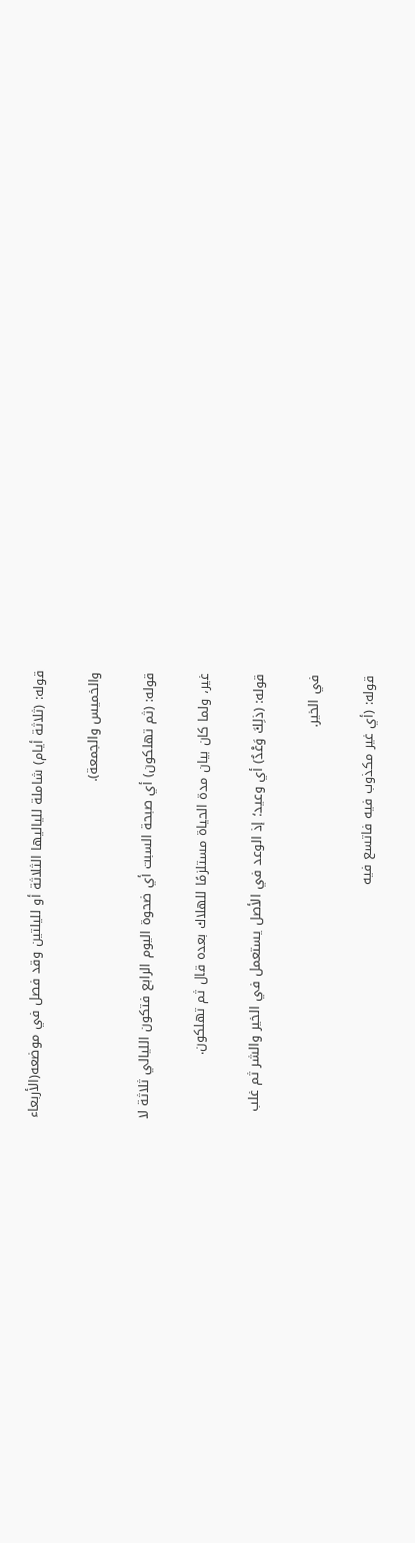قوله: (ثلاثة أيام) شاملة للياليها الثلاثة أو لليلتين وقد فصل في موضعه(الأربعاء

والخميس والجمعة).

قوله: (ثم تهلكون) أي صبحة السبت أي ضحوة اليوم الرابع فتكون الليالي ثلاثة لا

غير، ولما كان بيان مدة الحياة مستلزمًا للهلاك بعده قال ثم تهلكون.

قوله: (ذلِكَ وَعْدٌ) أي وعيد؛ إذ الوعد في الأصل يستعمل في الخير والشر ثم غلب

في الخير.

قوله: (أي غير مكذوب فيه فاتسع فيه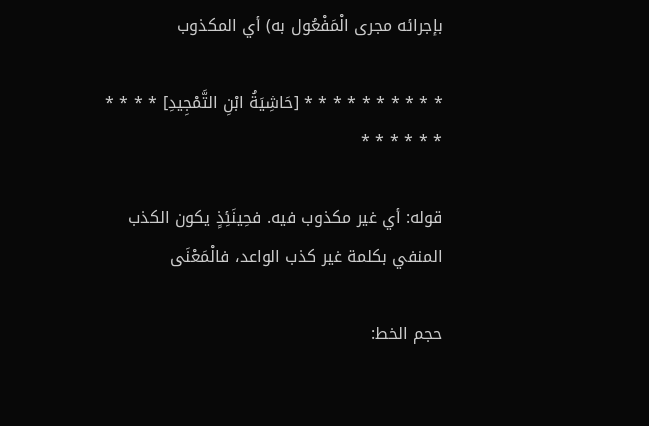بإجرائه مجرى الْمَفْعُول به) أي المكذوب

* * * * * * * * * * [حَاشِيَةُ ابْنِ التَّمْجِيدِ] * * * * * * * * * *

قوله: أي غير مكذوب فيه. فحِينَئِذٍ يكون الكذب المنفي بكلمة غير كذب الواعد، فالْمَعْنَى

حجم الخط: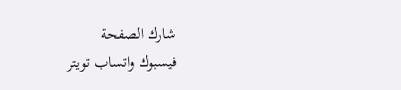شارك الصفحة
فيسبوك واتساب تويتر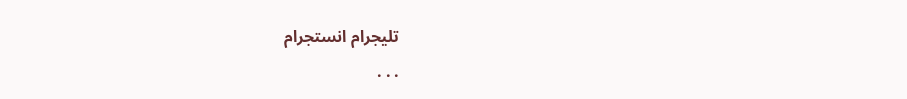تليجرام انستجرام
. . .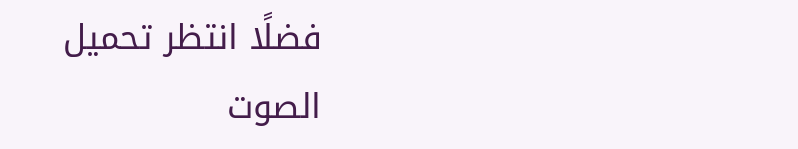فضلًا انتظر تحميل الصوت